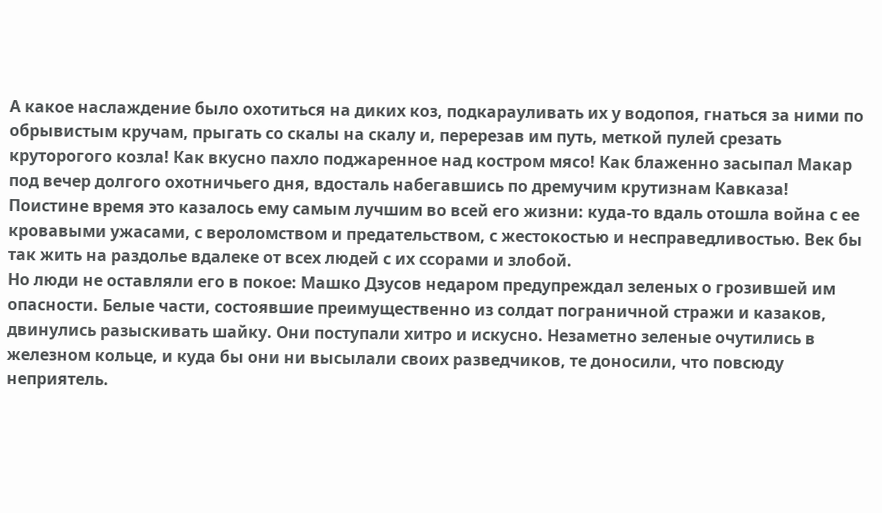А какое наслаждение было охотиться на диких коз, подкарауливать их у водопоя, гнаться за ними по обрывистым кручам, прыгать со скалы на скалу и, перерезав им путь, меткой пулей срезать круторогого козла! Как вкусно пахло поджаренное над костром мясо! Как блаженно засыпал Макар под вечер долгого охотничьего дня, вдосталь набегавшись по дремучим крутизнам Кавказа! Поистине время это казалось ему самым лучшим во всей его жизни: куда-то вдаль отошла война с ее кровавыми ужасами, с вероломством и предательством, с жестокостью и несправедливостью. Век бы так жить на раздолье вдалеке от всех людей с их ссорами и злобой.
Но люди не оставляли его в покое: Машко Дзусов недаром предупреждал зеленых о грозившей им опасности. Белые части, состоявшие преимущественно из солдат пограничной стражи и казаков, двинулись разыскивать шайку. Они поступали хитро и искусно. Незаметно зеленые очутились в железном кольце, и куда бы они ни высылали своих разведчиков, те доносили, что повсюду неприятель.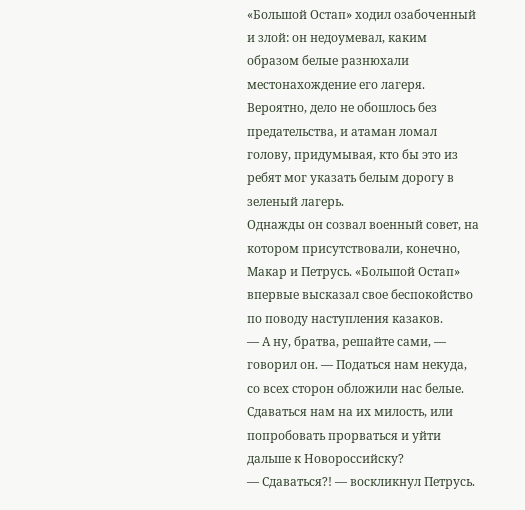«Большой Остап» ходил озабоченный и злой: он недоумевал, каким образом белые разнюхали местонахождение его лагеря. Вероятно, дело не обошлось без предательства, и атаман ломал голову, придумывая, кто бы это из ребят мог указать белым дорогу в зеленый лагерь.
Однажды он созвал военный совет, на котором присутствовали, конечно, Макар и Петрусь. «Большой Остап» впервые высказал свое беспокойство по поводу наступления казаков.
— А ну, братва, решайте сами, — говорил он. — Податься нам некуда, со всех сторон обложили нас белые. Сдаваться нам на их милость, или попробовать прорваться и уйти дальше к Новороссийску?
— Сдаваться?! — воскликнул Петрусь.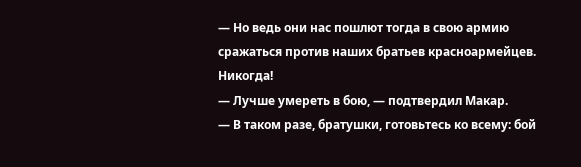— Но ведь они нас пошлют тогда в свою армию сражаться против наших братьев красноармейцев. Никогда!
— Лучше умереть в бою, — подтвердил Макар.
— В таком разе, братушки, готовьтесь ко всему: бой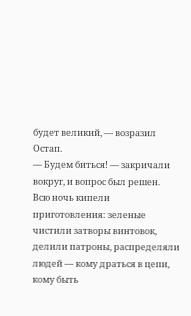будет великий, — возразил Остап.
— Будем биться! — закричали вокруг, и вопрос был решен.
Всю ночь кипели приготовления: зеленые чистили затворы винтовок, делили патроны, распределяли людей — кому драться в цепи, кому быть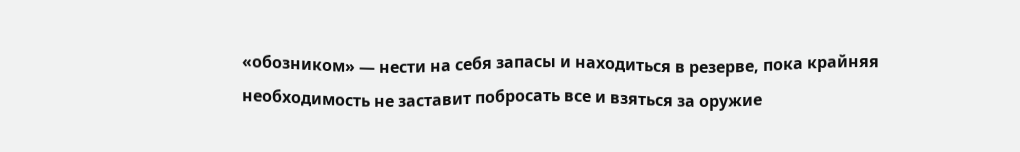«обозником» — нести на себя запасы и находиться в резерве, пока крайняя необходимость не заставит побросать все и взяться за оружие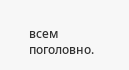всем поголовно.